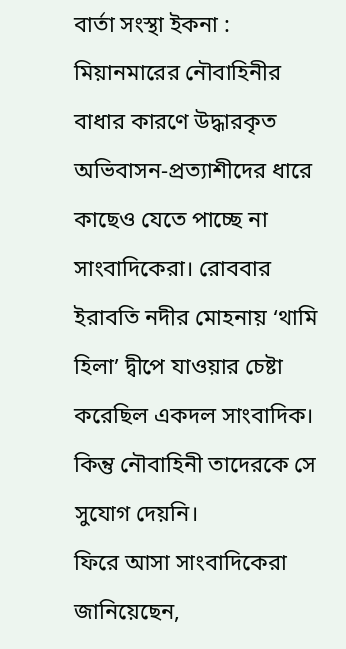বার্তা সংস্থা ইকনা : মিয়ানমারের নৌবাহিনীর বাধার কারণে উদ্ধারকৃত অভিবাসন-প্রত্যাশীদের ধারে কাছেও যেতে পাচ্ছে না সাংবাদিকেরা। রোববার ইরাবতি নদীর মোহনায় ‘থামি হিলা’ দ্বীপে যাওয়ার চেষ্টা করেছিল একদল সাংবাদিক। কিন্তু নৌবাহিনী তাদেরকে সে সুযোগ দেয়নি।
ফিরে আসা সাংবাদিকেরা জানিয়েছেন,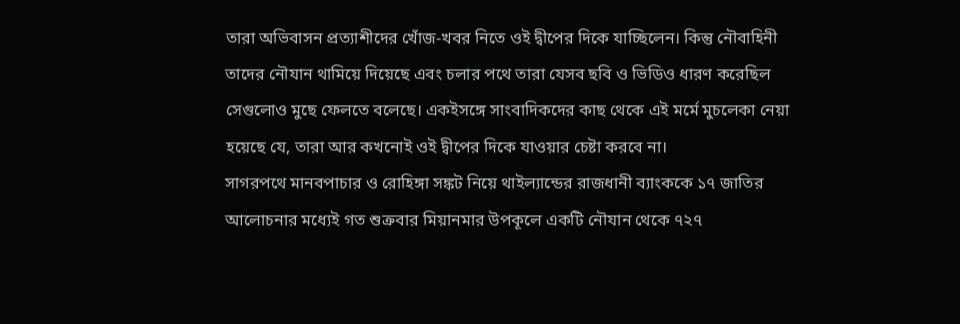তারা অভিবাসন প্রত্যাশীদের খোঁজ-খবর নিতে ওই দ্বীপের দিকে যাচ্ছিলেন। কিন্তু নৌবাহিনী তাদের নৌযান থামিয়ে দিয়েছে এবং চলার পথে তারা যেসব ছবি ও ভিডিও ধারণ করেছিল সেগুলোও মুছে ফেলতে বলেছে। একইসঙ্গে সাংবাদিকদের কাছ থেকে এই মর্মে মুচলেকা নেয়া হয়েছে যে, তারা আর কখনোই ওই দ্বীপের দিকে যাওয়ার চেষ্টা করবে না।
সাগরপথে মানবপাচার ও রোহিঙ্গা সঙ্কট নিয়ে থাইল্যান্ডের রাজধানী ব্যাংককে ১৭ জাতির আলোচনার মধ্যেই গত শুক্রবার মিয়ানমার উপকূলে একটি নৌযান থেকে ৭২৭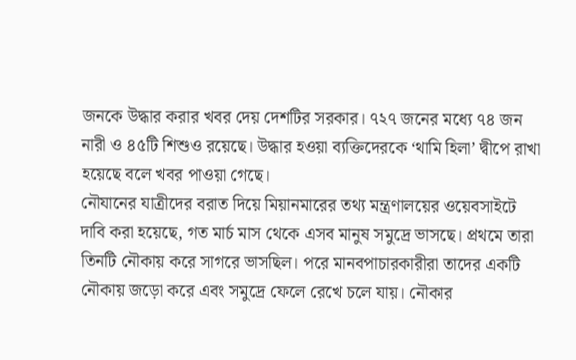জনকে উদ্ধার করার খবর দেয় দেশটির সরকার। ৭২৭ জনের মধ্যে ৭৪ জন নারী ও ৪৫টি শিশুও রয়েছে। উদ্ধার হওয়া ব্যক্তিদেরকে ‘থামি হিলা’ দ্বীপে রাখা হয়েছে বলে খবর পাওয়া গেছে।
নৌযানের যাত্রীদের বরাত দিয়ে মিয়ানমারের তথ্য মন্ত্রণালয়ের ওয়েবসাইটে দাবি করা হয়েছে, গত মার্চ মাস থেকে এসব মানুষ সমুদ্রে ভাসছে। প্রথমে তারা তিনটি নৌকায় করে সাগরে ভাসছিল। পরে মানবপাচারকারীরা তাদের একটি নৌকায় জড়ো করে এবং সমুদ্রে ফেলে রেখে চলে যায়। নৌকার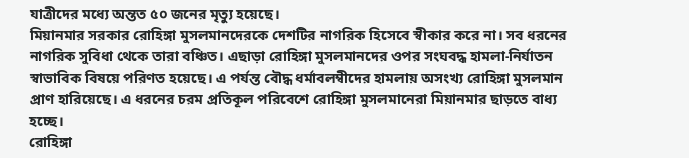যাত্রীদের মধ্যে অন্তত ৫০ জনের মৃত্যু হয়েছে।
মিয়ানমার সরকার রোহিঙ্গা মুসলমানদেরকে দেশটির নাগরিক হিসেবে স্বীকার করে না। সব ধরনের নাগরিক সুবিধা থেকে তারা বঞ্চিত। এছাড়া রোহিঙ্গা মুসলমানদের ওপর সংঘবদ্ধ হামলা-নির্যাতন স্বাভাবিক বিষয়ে পরিণত হয়েছে। এ পর্যন্ত বৌদ্ধ ধর্মাবলম্বীদের হামলায় অসংখ্য রোহিঙ্গা মুসলমান প্রাণ হারিয়েছে। এ ধরনের চরম প্রতিকূল পরিবেশে রোহিঙ্গা মুসলমানেরা মিয়ানমার ছাড়তে বাধ্য হচ্ছে।
রোহিঙ্গা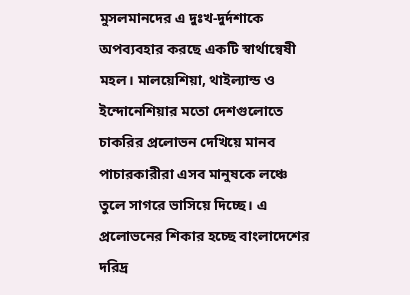মুসলমানদের এ দুঃখ-দুর্দশাকে অপব্যবহার করছে একটি স্বার্থান্বেষী মহল। মালয়েশিয়া, থাইল্যান্ড ও ইন্দোনেশিয়ার মতো দেশগুলোতে চাকরির প্রলোভন দেখিয়ে মানব পাচারকারীরা এসব মানুষকে লঞ্চে তুলে সাগরে ভাসিয়ে দিচ্ছে। এ প্রলোভনের শিকার হচ্ছে বাংলাদেশের দরিদ্র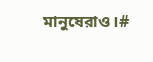মানুষেরাও।#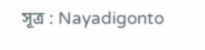সূত্র : Nayadigonto